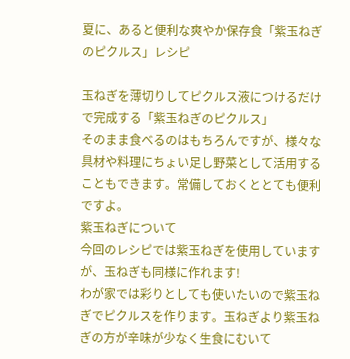夏に、あると便利な爽やか保存食「紫玉ねぎのピクルス」レシピ

玉ねぎを薄切りしてピクルス液につけるだけで完成する「紫玉ねぎのピクルス」
そのまま食べるのはもちろんですが、様々な具材や料理にちょい足し野菜として活用することもできます。常備しておくととても便利ですよ。
紫玉ねぎについて
今回のレシピでは紫玉ねぎを使用していますが、玉ねぎも同様に作れます!
わが家では彩りとしても使いたいので紫玉ねぎでピクルスを作ります。玉ねぎより紫玉ねぎの方が辛味が少なく生食にむいて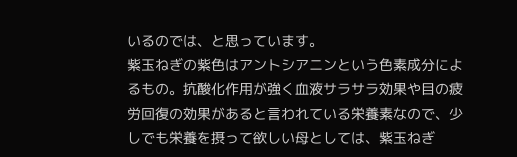いるのでは、と思っています。
紫玉ねぎの紫色はアントシアニンという色素成分によるもの。抗酸化作用が強く血液サラサラ効果や目の疲労回復の効果があると言われている栄養素なので、少しでも栄養を摂って欲しい母としては、紫玉ねぎ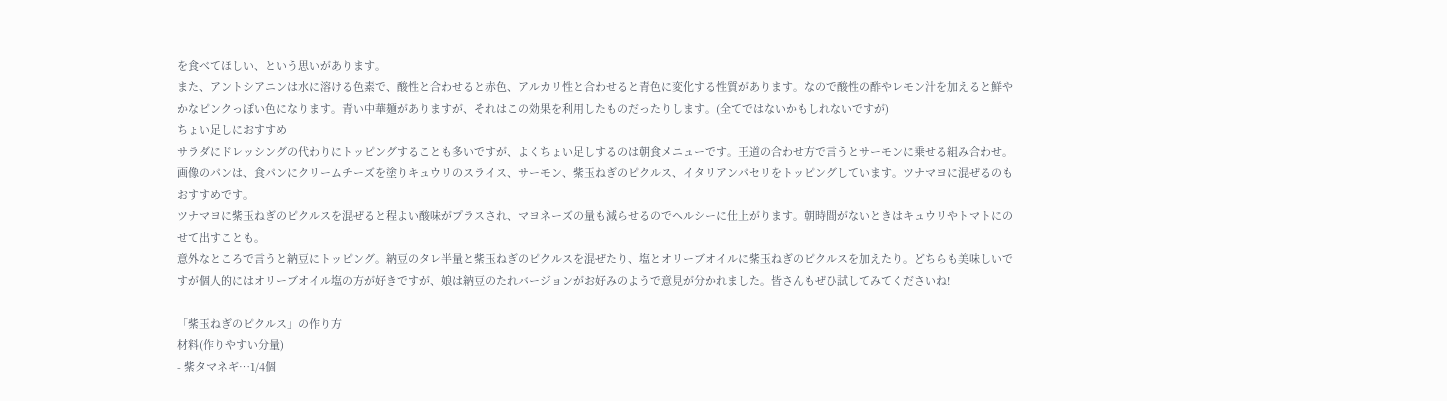を食べてほしい、という思いがあります。
また、アントシアニンは水に溶ける色素で、酸性と合わせると赤色、アルカリ性と合わせると青色に変化する性質があります。なので酸性の酢やレモン汁を加えると鮮やかなピンクっぽい色になります。青い中華麺がありますが、それはこの効果を利用したものだったりします。(全てではないかもしれないですが)
ちょい足しにおすすめ
サラダにドレッシングの代わりにトッピングすることも多いですが、よくちょい足しするのは朝食メニューです。王道の合わせ方で言うとサーモンに乗せる組み合わせ。
画像のパンは、食パンにクリームチーズを塗りキュウリのスライス、サーモン、紫玉ねぎのピクルス、イタリアンパセリをトッピングしています。ツナマヨに混ぜるのもおすすめです。
ツナマヨに紫玉ねぎのピクルスを混ぜると程よい酸味がプラスされ、マヨネーズの量も減らせるのでヘルシーに仕上がります。朝時間がないときはキュウリやトマトにのせて出すことも。
意外なところで言うと納豆にトッピング。納豆のタレ半量と紫玉ねぎのピクルスを混ぜたり、塩とオリーブオイルに紫玉ねぎのピクルスを加えたり。どちらも美味しいですが個人的にはオリーブオイル塩の方が好きですが、娘は納豆のたれバージョンがお好みのようで意見が分かれました。皆さんもぜひ試してみてくださいね!

「紫玉ねぎのピクルス」の作り方
材料(作りやすい分量)
- 紫タマネギ…1/4個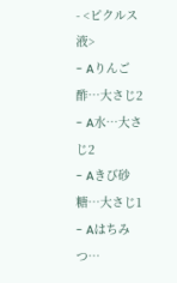- <ピクルス液>
- Aりんご酢…大さじ2
- A水…大さじ2
- Aきび砂糖…大さじ1
- Aはちみつ…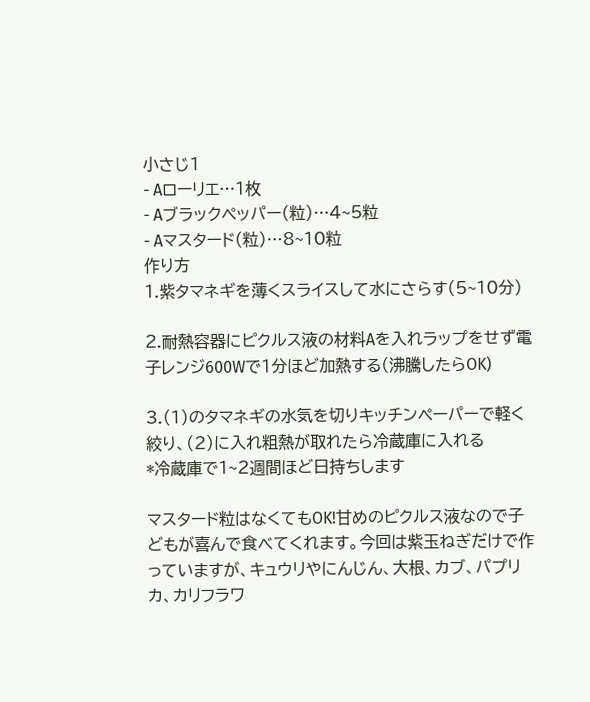小さじ1
- Aローリエ…1枚
- Aブラックペッパー(粒)…4~5粒
- Aマスタード(粒)…8~10粒
作り方
1.紫タマネギを薄くスライスして水にさらす(5~10分)

2.耐熱容器にピクルス液の材料Aを入れラップをせず電子レンジ600Wで1分ほど加熱する(沸騰したらOK)

3.(1)のタマネギの水気を切りキッチンペーパーで軽く絞り、(2)に入れ粗熱が取れたら冷蔵庫に入れる
*冷蔵庫で1~2週間ほど日持ちします

マスタード粒はなくてもOK!甘めのピクルス液なので子どもが喜んで食べてくれます。今回は紫玉ねぎだけで作っていますが、キュウリやにんじん、大根、カブ、パプリカ、カリフラワ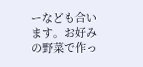ーなども合います。お好みの野菜で作っ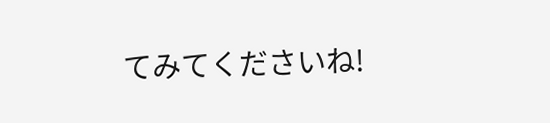てみてくださいね!